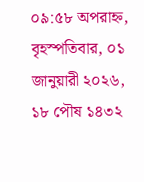০৯:৫৮ অপরাহ্ন, বৃহস্পতিবার, ০১ জানুয়ারী ২০২৬, ১৮ পৌষ ১৪৩২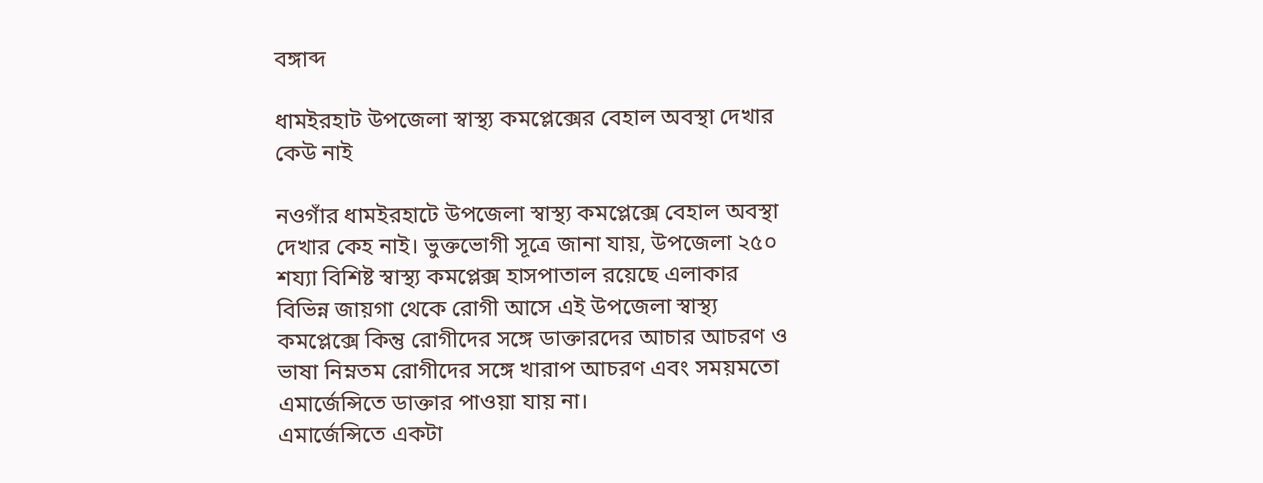বঙ্গাব্দ

ধামইরহাট উপজেলা স্বাস্থ্য কমপ্লেক্সের বেহাল অবস্থা দেখার কেউ নাই

নওগাঁর ধামইরহাটে উপজেলা স্বাস্থ্য কমপ্লেক্সে বেহাল অবস্থা দেখার কেহ নাই। ভুক্তভোগী সূত্রে জানা যায়, উপজেলা ২৫০ শয্যা বিশিষ্ট স্বাস্থ্য কমপ্লেক্স হাসপাতাল রয়েছে এলাকার বিভিন্ন জায়গা থেকে রোগী আসে এই উপজেলা স্বাস্থ্য কমপ্লেক্সে কিন্তু রোগীদের সঙ্গে ডাক্তারদের আচার আচরণ ও ভাষা নিম্নতম রোগীদের সঙ্গে খারাপ আচরণ এবং সময়মতো এমার্জেন্সিতে ডাক্তার পাওয়া যায় না।
এমার্জেন্সিতে একটা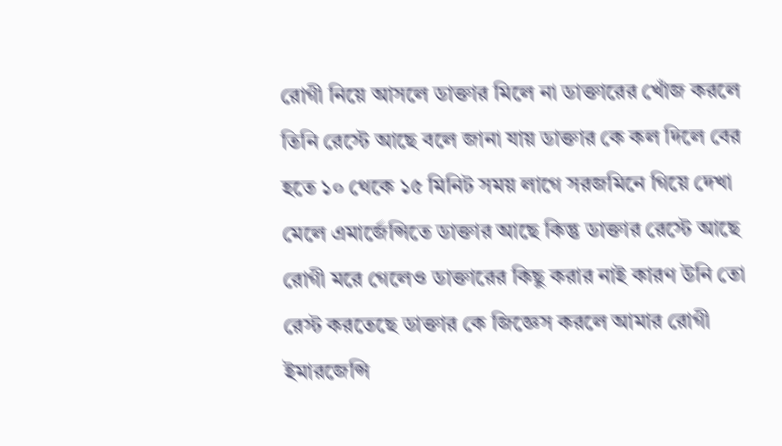রোগী নিয়ে আসলে ডাক্তার মিলে না ডাক্তারের খোঁজ করলে তিনি রেস্টে আছে বলে জানা যায় ডাক্তার কে কল দিলে বের হতে ১০ থেকে ১৫ মিনিট সময় লাগে সরজমিনে গিয়ে দেখা মেলে এমার্জেন্সিতে ডাক্তার আছে কিন্তু ডাক্তার রেস্টে আছে রোগী মরে গেলেও ডাক্তারের কিছু করার নাই কারণ উনি তো রেস্ট করতেছে ডাক্তার কে জিজ্ঞেস করলে আমার রোগী ইমারজেন্সি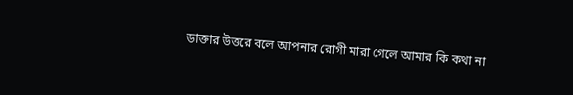ডাক্তার উত্তরে বলে আপনার রোগী মারা গেলে আমার কি কথা না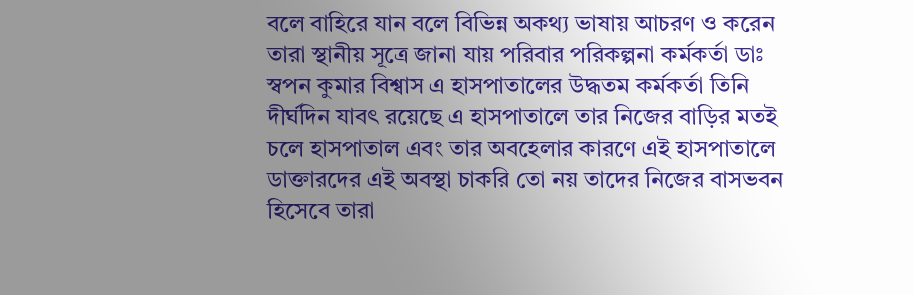বলে বাহিরে যান বলে বিভিন্ন অকথ্য ভাষায় আচরণ ও করেন তারা স্থানীয় সূত্রে জানা যায় পরিবার পরিকল্পনা কর্মকর্তা ডাঃ স্বপন কুমার বিশ্বাস এ হাসপাতালের উদ্ধতম কর্মকর্তা তিনি দীর্ঘদিন যাবৎ রয়েছে এ হাসপাতালে তার নিজের বাড়ির মতই চলে হাসপাতাল এবং তার অবহেলার কারণে এই হাসপাতালে ডাক্তারদের এই অবস্থা চাকরি তো নয় তাদের নিজের বাসভবন হিসেবে তারা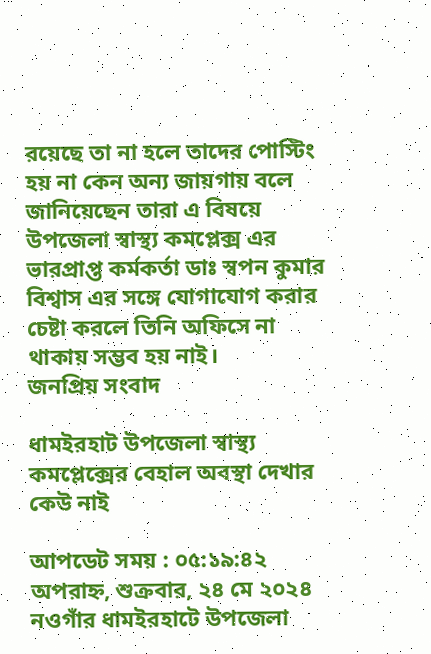রয়েছে তা না হলে তাদের পোস্টিং হয় না কেন অন্য জায়গায় বলে জানিয়েছেন তারা এ বিষয়ে উপজেলা স্বাস্থ্য কমপ্লেক্স এর ভারপ্রাপ্ত কর্মকর্তা ডাঃ স্বপন কুমার বিশ্বাস এর সঙ্গে যোগাযোগ করার চেষ্টা করলে তিনি অফিসে না থাকায় সম্ভব হয় নাই।
জনপ্রিয় সংবাদ

ধামইরহাট উপজেলা স্বাস্থ্য কমপ্লেক্সের বেহাল অবস্থা দেখার কেউ নাই

আপডেট সময় : ০৫:১৯:৪২ অপরাহ্ন, শুক্রবার, ২৪ মে ২০২৪
নওগাঁর ধামইরহাটে উপজেলা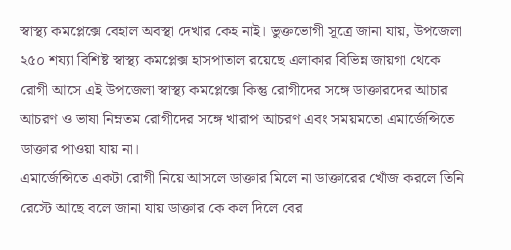স্বাস্থ্য কমপ্লেক্সে বেহাল অবস্থা দেখার কেহ নাই। ভুক্তভোগী সূত্রে জানা যায়, উপজেলা ২৫০ শয্যা বিশিষ্ট স্বাস্থ্য কমপ্লেক্স হাসপাতাল রয়েছে এলাকার বিভিন্ন জায়গা থেকে রোগী আসে এই উপজেলা স্বাস্থ্য কমপ্লেক্সে কিন্তু রোগীদের সঙ্গে ডাক্তারদের আচার আচরণ ও ভাষা নিম্নতম রোগীদের সঙ্গে খারাপ আচরণ এবং সময়মতো এমার্জেন্সিতে ডাক্তার পাওয়া যায় না।
এমার্জেন্সিতে একটা রোগী নিয়ে আসলে ডাক্তার মিলে না ডাক্তারের খোঁজ করলে তিনি রেস্টে আছে বলে জানা যায় ডাক্তার কে কল দিলে বের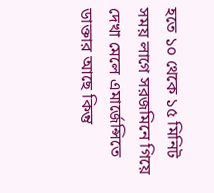হতে ১০ থেকে ১৫ মিনিট সময় লাগে সরজমিনে গিয়ে দেখা মেলে এমার্জেন্সিতে ডাক্তার আছে কিন্তু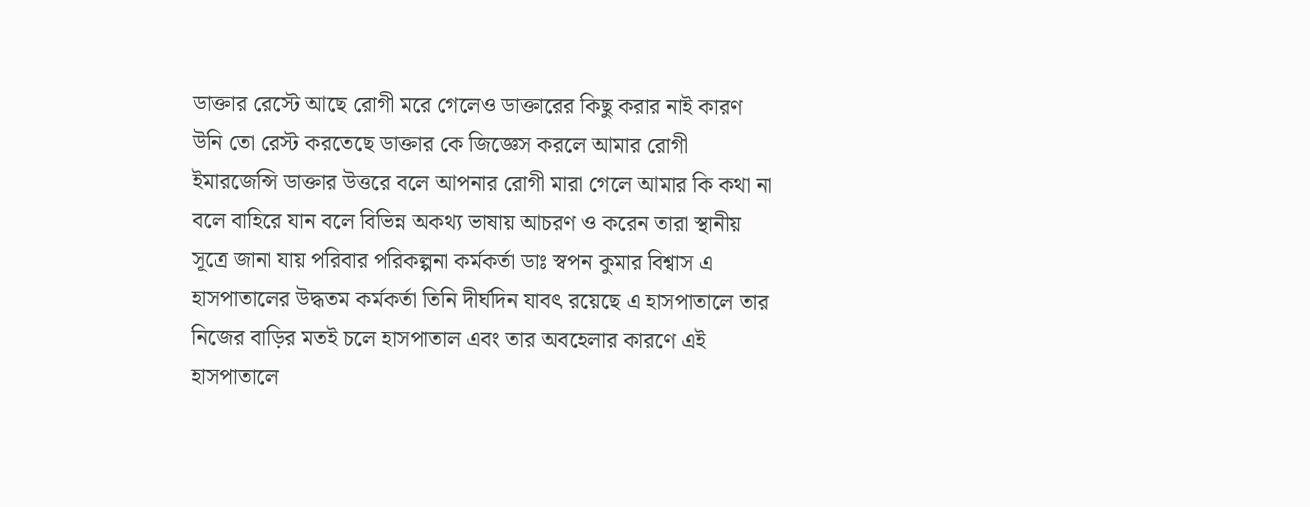ডাক্তার রেস্টে আছে রোগী মরে গেলেও ডাক্তারের কিছু করার নাই কারণ উনি তো রেস্ট করতেছে ডাক্তার কে জিজ্ঞেস করলে আমার রোগী ইমারজেন্সি ডাক্তার উত্তরে বলে আপনার রোগী মারা গেলে আমার কি কথা না বলে বাহিরে যান বলে বিভিন্ন অকথ্য ভাষায় আচরণ ও করেন তারা স্থানীয় সূত্রে জানা যায় পরিবার পরিকল্পনা কর্মকর্তা ডাঃ স্বপন কুমার বিশ্বাস এ হাসপাতালের উদ্ধতম কর্মকর্তা তিনি দীর্ঘদিন যাবৎ রয়েছে এ হাসপাতালে তার নিজের বাড়ির মতই চলে হাসপাতাল এবং তার অবহেলার কারণে এই হাসপাতালে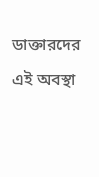ডাক্তারদের এই অবস্থা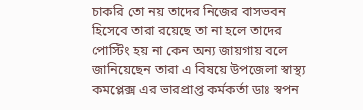চাকরি তো নয় তাদের নিজের বাসভবন হিসেবে তারা রয়েছে তা না হলে তাদের পোস্টিং হয় না কেন অন্য জায়গায় বলে জানিয়েছেন তারা এ বিষয়ে উপজেলা স্বাস্থ্য কমপ্লেক্স এর ভারপ্রাপ্ত কর্মকর্তা ডাঃ স্বপন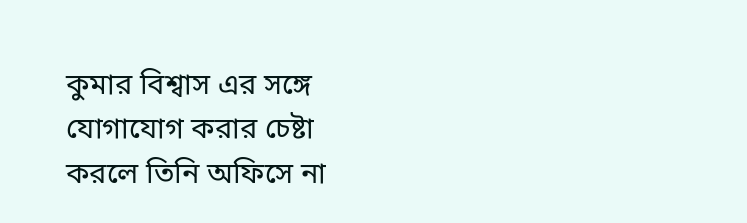কুমার বিশ্বাস এর সঙ্গে যোগাযোগ করার চেষ্টা করলে তিনি অফিসে না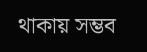থাকায় সম্ভব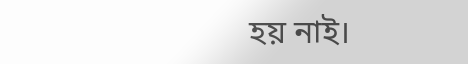হয় নাই।